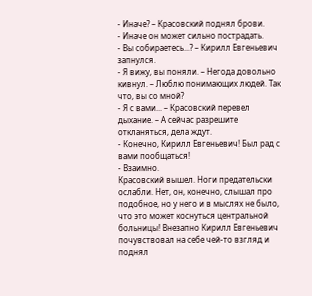- Иначе? – Красовский поднял брови.
- Иначе он может сильно пострадать.
- Вы собираетесь...? – Кирилл Евгеньевич запнулся.
- Я вижу, вы поняли. – Негода довольно кивнул. – Люблю понимающих людей. Так что, вы со мной?
- Я с вами... – Красовский перевел дыхание. – А сейчас разрешите откланяться, дела ждут.
- Конечно, Кирилл Евгеньевич! Был рад с вами пообщаться!
- Взаимно.
Красовский вышел. Ноги предательски ослабли. Нет, он, конечно, слышал про подобное, но у него и в мыслях не было, что это может коснуться центральной больницы! Внезапно Кирилл Евгеньевич почувствовал на себе чей-то взгляд и поднял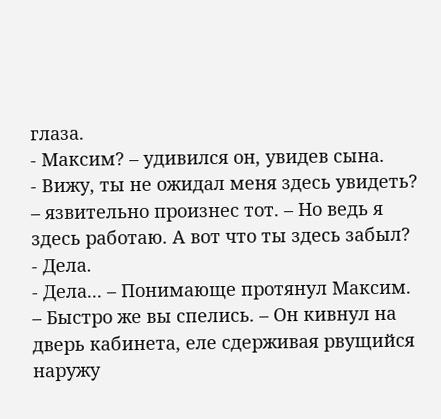глаза.
- Максим? – удивился он, увидев сына.
- Вижу, ты не ожидал меня здесь увидеть? – язвительно произнес тот. – Но ведь я здесь работаю. А вот что ты здесь забыл?
- Дела.
- Дела... – Понимающе протянул Максим. – Быстро же вы спелись. – Он кивнул на дверь кабинета, еле сдерживая рвущийся наружу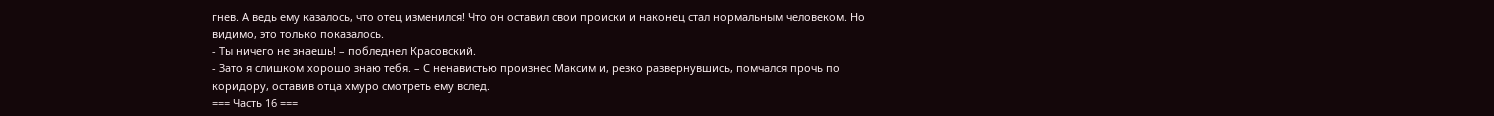гнев. А ведь ему казалось, что отец изменился! Что он оставил свои происки и наконец стал нормальным человеком. Но видимо, это только показалось.
- Ты ничего не знаешь! – побледнел Красовский.
- Зато я слишком хорошо знаю тебя. – С ненавистью произнес Максим и, резко развернувшись, помчался прочь по коридору, оставив отца хмуро смотреть ему вслед.
=== Часть 16 ===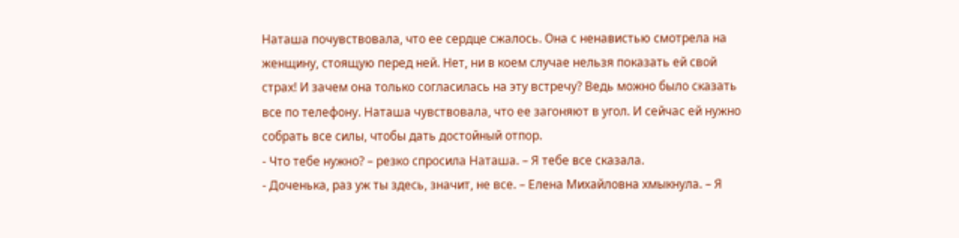Наташа почувствовала, что ее сердце сжалось. Она с ненавистью смотрела на женщину, стоящую перед ней. Нет, ни в коем случае нельзя показать ей свой страх! И зачем она только согласилась на эту встречу? Ведь можно было сказать все по телефону. Наташа чувствовала, что ее загоняют в угол. И сейчас ей нужно собрать все силы, чтобы дать достойный отпор.
- Что тебе нужно? – резко спросила Наташа. – Я тебе все сказала.
- Доченька, раз уж ты здесь, значит, не все. – Елена Михайловна хмыкнула. – Я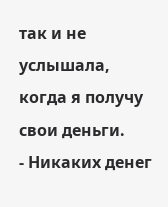так и не услышала, когда я получу свои деньги.
- Никаких денег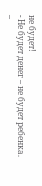не будет!
- Не будет денег – не будет ребенка. –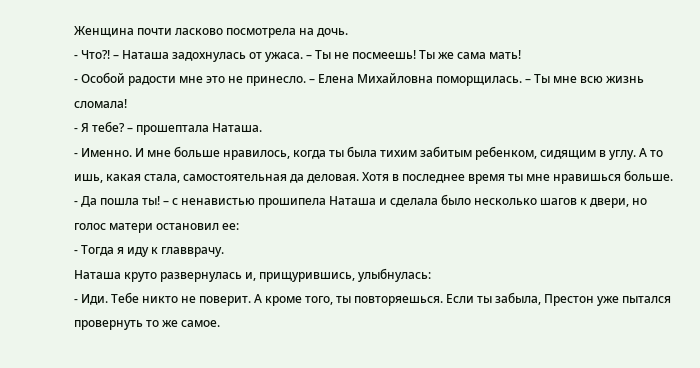Женщина почти ласково посмотрела на дочь.
- Что?! – Наташа задохнулась от ужаса. – Ты не посмеешь! Ты же сама мать!
- Особой радости мне это не принесло. – Елена Михайловна поморщилась. – Ты мне всю жизнь сломала!
- Я тебе? – прошептала Наташа.
- Именно. И мне больше нравилось, когда ты была тихим забитым ребенком, сидящим в углу. А то ишь, какая стала, самостоятельная да деловая. Хотя в последнее время ты мне нравишься больше.
- Да пошла ты! – с ненавистью прошипела Наташа и сделала было несколько шагов к двери, но голос матери остановил ее:
- Тогда я иду к главврачу.
Наташа круто развернулась и, прищурившись, улыбнулась:
- Иди. Тебе никто не поверит. А кроме того, ты повторяешься. Если ты забыла, Престон уже пытался провернуть то же самое.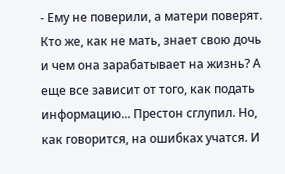- Ему не поверили, а матери поверят. Кто же, как не мать, знает свою дочь и чем она зарабатывает на жизнь? А еще все зависит от того, как подать информацию... Престон сглупил. Но, как говорится, на ошибках учатся. И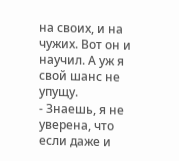на своих, и на чужих. Вот он и научил. А уж я свой шанс не упущу.
- Знаешь, я не уверена, что если даже и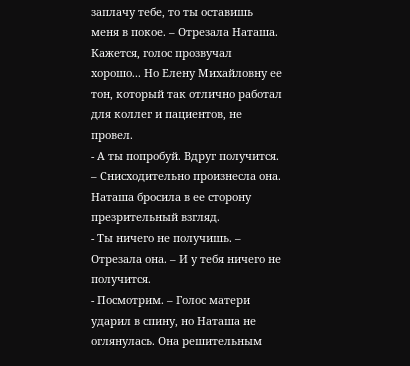заплачу тебе, то ты оставишь меня в покое. – Отрезала Наташа. Кажется, голос прозвучал хорошо... Но Елену Михайловну ее тон, который так отлично работал для коллег и пациентов, не провел.
- А ты попробуй. Вдруг получится. – Снисходительно произнесла она. Наташа бросила в ее сторону презрительный взгляд.
- Ты ничего не получишь. – Отрезала она. – И у тебя ничего не получится.
- Посмотрим. – Голос матери ударил в спину, но Наташа не оглянулась. Она решительным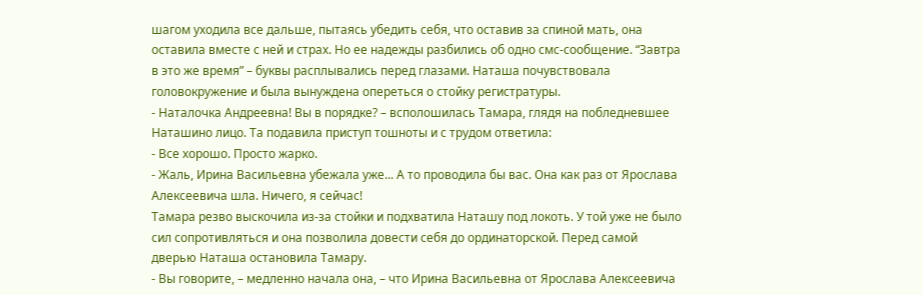шагом уходила все дальше, пытаясь убедить себя, что оставив за спиной мать, она оставила вместе с ней и страх. Но ее надежды разбились об одно смс-сообщение. “Завтра в это же время” – буквы расплывались перед глазами. Наташа почувствовала головокружение и была вынуждена опереться о стойку регистратуры.
- Наталочка Андреевна! Вы в порядке? – всполошилась Тамара, глядя на побледневшее Наташино лицо. Та подавила приступ тошноты и с трудом ответила:
- Все хорошо. Просто жарко.
- Жаль, Ирина Васильевна убежала уже... А то проводила бы вас. Она как раз от Ярослава Алексеевича шла. Ничего, я сейчас!
Тамара резво выскочила из-за стойки и подхватила Наташу под локоть. У той уже не было сил сопротивляться и она позволила довести себя до ординаторской. Перед самой дверью Наташа остановила Тамару.
- Вы говорите, – медленно начала она, – что Ирина Васильевна от Ярослава Алексеевича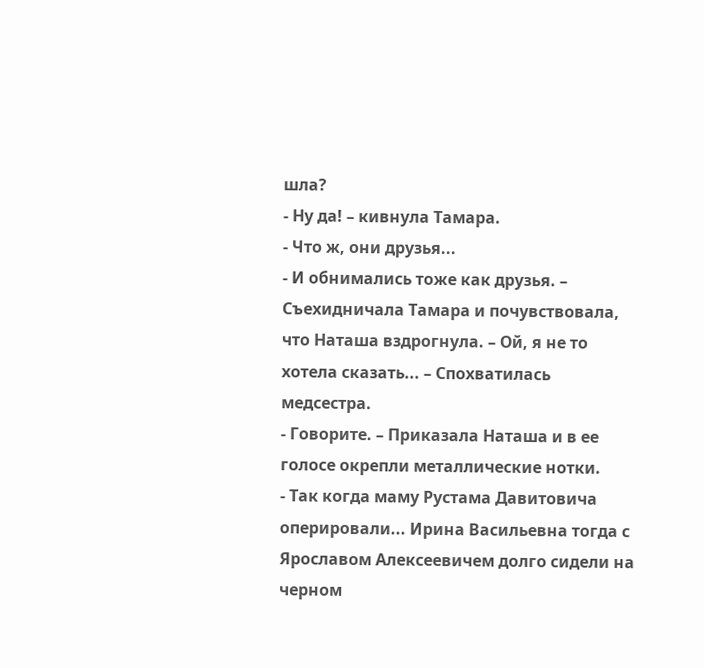шла?
- Ну да! – кивнула Тамара.
- Что ж, они друзья...
- И обнимались тоже как друзья. – Съехидничала Тамара и почувствовала, что Наташа вздрогнула. – Ой, я не то хотела сказать... – Спохватилась медсестра.
- Говорите. – Приказала Наташа и в ее голосе окрепли металлические нотки.
- Так когда маму Рустама Давитовича оперировали... Ирина Васильевна тогда с Ярославом Алексеевичем долго сидели на черном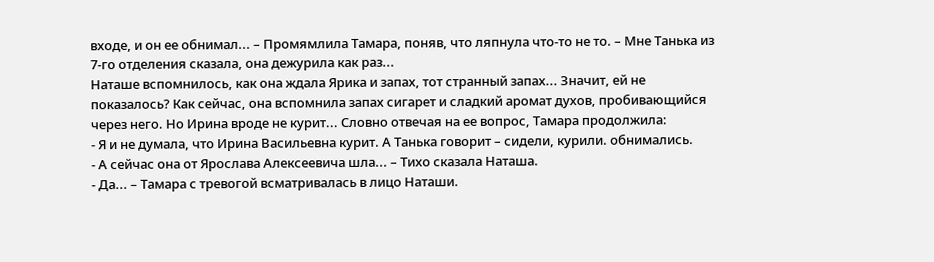входе, и он ее обнимал... – Промямлила Тамара, поняв, что ляпнула что-то не то. – Мне Танька из 7-го отделения сказала, она дежурила как раз...
Наташе вспомнилось, как она ждала Ярика и запах, тот странный запах... Значит, ей не показалось? Как сейчас, она вспомнила запах сигарет и сладкий аромат духов, пробивающийся через него. Но Ирина вроде не курит... Словно отвечая на ее вопрос, Тамара продолжила:
- Я и не думала, что Ирина Васильевна курит. А Танька говорит – сидели, курили. обнимались.
- А сейчас она от Ярослава Алексеевича шла... – Тихо сказала Наташа.
- Да... – Тамара с тревогой всматривалась в лицо Наташи.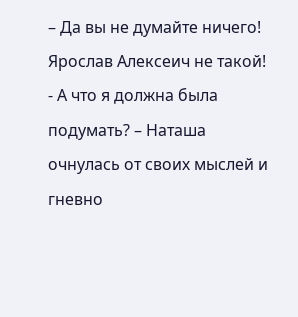– Да вы не думайте ничего! Ярослав Алексеич не такой!
- А что я должна была подумать? – Наташа очнулась от своих мыслей и гневно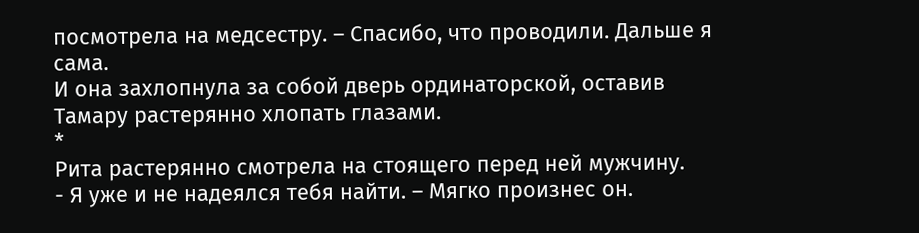посмотрела на медсестру. – Спасибо, что проводили. Дальше я сама.
И она захлопнула за собой дверь ординаторской, оставив Тамару растерянно хлопать глазами.
*
Рита растерянно смотрела на стоящего перед ней мужчину.
- Я уже и не надеялся тебя найти. – Мягко произнес он.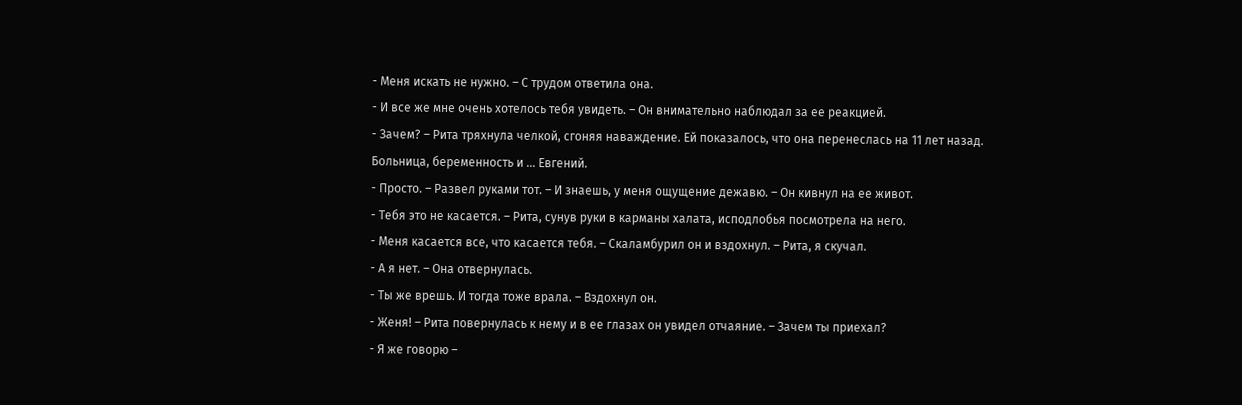- Меня искать не нужно. – С трудом ответила она.
- И все же мне очень хотелось тебя увидеть. – Он внимательно наблюдал за ее реакцией.
- Зачем? – Рита тряхнула челкой, сгоняя наваждение. Ей показалось, что она перенеслась на 11 лет назад. Больница, беременность и ... Евгений.
- Просто. – Развел руками тот. – И знаешь, у меня ощущение дежавю. – Он кивнул на ее живот.
- Тебя это не касается. – Рита, сунув руки в карманы халата, исподлобья посмотрела на него.
- Меня касается все, что касается тебя. – Скаламбурил он и вздохнул. – Рита, я скучал.
- А я нет. – Она отвернулась.
- Ты же врешь. И тогда тоже врала. – Вздохнул он.
- Женя! – Рита повернулась к нему и в ее глазах он увидел отчаяние. – Зачем ты приехал?
- Я же говорю –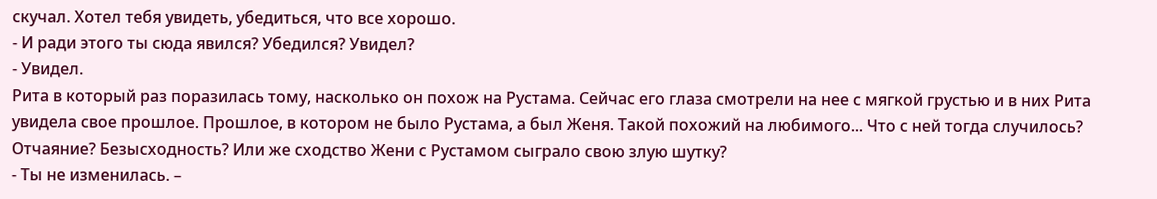скучал. Хотел тебя увидеть, убедиться, что все хорошо.
- И ради этого ты сюда явился? Убедился? Увидел?
- Увидел.
Рита в который раз поразилась тому, насколько он похож на Рустама. Сейчас его глаза смотрели на нее с мягкой грустью и в них Рита увидела свое прошлое. Прошлое, в котором не было Рустама, а был Женя. Такой похожий на любимого... Что с ней тогда случилось? Отчаяние? Безысходность? Или же сходство Жени с Рустамом сыграло свою злую шутку?
- Ты не изменилась. –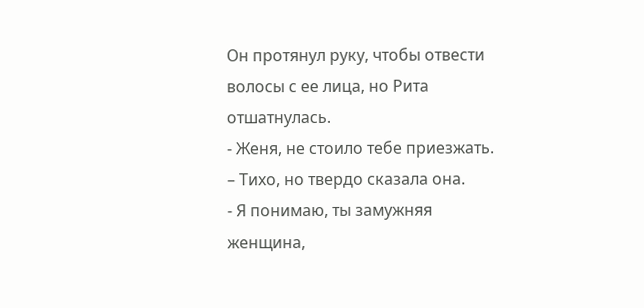Он протянул руку, чтобы отвести волосы с ее лица, но Рита отшатнулась.
- Женя, не стоило тебе приезжать. – Тихо, но твердо сказала она.
- Я понимаю, ты замужняя женщина,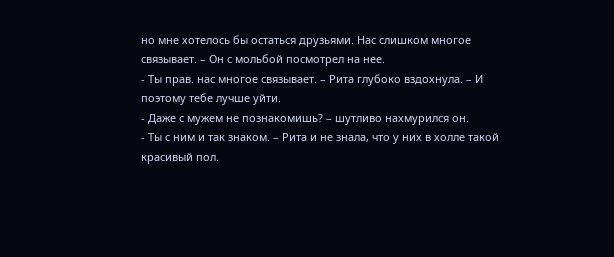но мне хотелось бы остаться друзьями. Нас слишком многое связывает. – Он с мольбой посмотрел на нее.
- Ты прав. нас многое связывает. – Рита глубоко вздохнула. – И поэтому тебе лучше уйти.
- Даже с мужем не познакомишь? – шутливо нахмурился он.
- Ты с ним и так знаком. – Рита и не знала, что у них в холле такой красивый пол.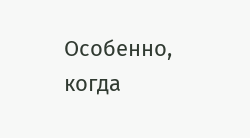Особенно, когда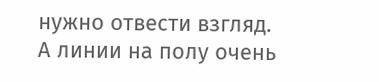нужно отвести взгляд. А линии на полу очень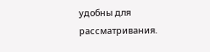удобны для рассматривания.